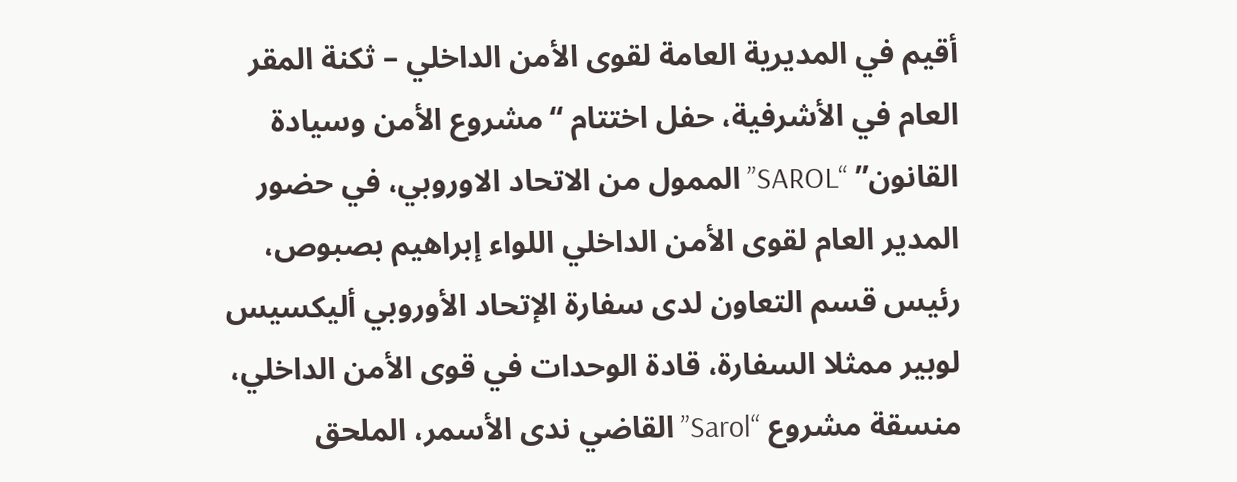أقيم في المديرية العامة لقوى الأمن الداخلي – ثكنة المقر العام في الأشرفية، حفل اختتام “مشروع الأمن وسيادة القانون” “SAROL” الممول من الاتحاد الاوروبي، في حضور المدير العام لقوى الأمن الداخلي اللواء إبراهيم بصبوص، رئيس قسم التعاون لدى سفارة الإتحاد الأوروبي أليكسيس لوبير ممثلا السفارة، قادة الوحدات في قوى الأمن الداخلي، منسقة مشروع “Sarol” القاضي ندى الأسمر، الملحق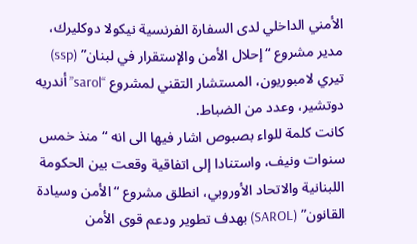الأمني الداخلي لدى السفارة الفرنسية نيكولا دوكليرك، مدير مشروع “إحلال الأمن والإستقرار في لبنان” (ssp) تيري لامبوريون، المستشار التقني لمشروع “sarol” أندريه دوتشير، وعدد من الضباط.
كانت كلمة للواء بصبوص اشار فيها الى انه “منذ خمس سنوات ونيف، واستنادا إلى اتفاقية وقعت بين الحكومة اللبنانية والاتحاد الأوروبي، انطلق مشروع “الأمن وسيادة القانون” (SAROL) بهدف تطوير ودعم قوى الأمن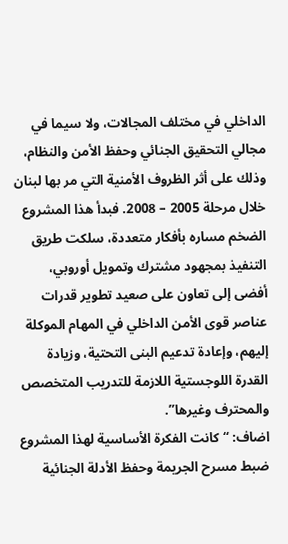الداخلي في مختلف المجالات، ولا سيما في مجالي التحقيق الجنائي وحفظ الأمن والنظام، وذلك على أثر الظروف الأمنية التي مر بها لبنان خلال مرحلة 2005 – 2008. فبدأ هذا المشروع الضخم مساره بأفكار متعددة، سلكت طريق التنفيذ بمجهود مشترك وتمويل أوروبي، أفضى إلى تعاون على صعيد تطوير قدرات عناصر قوى الأمن الداخلي في المهام الموكلة إليهم، وإعادة تدعيم البنى التحتية، وزيادة القدرة اللوجستية اللازمة للتدريب المتخصص والمحترف وغيرها”.
اضاف: “كانت الفكرة الأساسية لهذا المشروع ضبط مسرح الجريمة وحفظ الأدلة الجنائية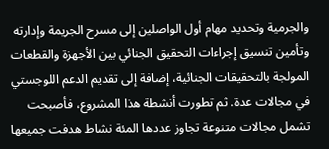والجرمية وتحديد مهام أول الواصلين إلى مسرح الجريمة وإدارته وتأمين تنسيق إجراءات التحقيق الجنائي بين الأجهزة والقطعات المولجة بالتحقيقات الجنائية، إضافة إلى تقديم الدعم اللوجستي في مجالات عدة. ثم تطورت أنشطة هذا المشروع، فأصبحت تشمل مجالات متنوعة تجاوز عددها المئة نشاط هدفت جميعها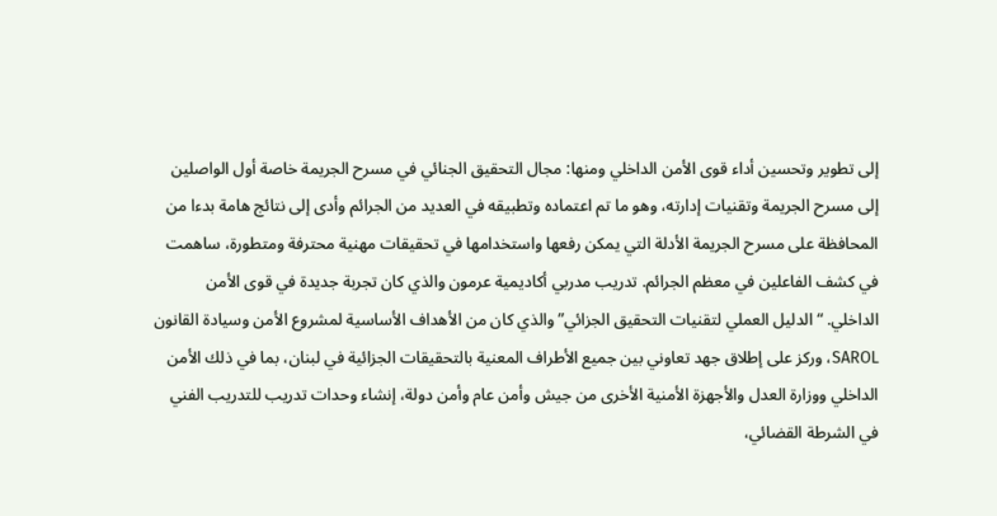إلى تطوير وتحسين أداء قوى الأمن الداخلي ومنها: مجال التحقيق الجنائي في مسرح الجريمة خاصة أول الواصلين إلى مسرح الجريمة وتقنيات إدارته، وهو ما تم اعتماده وتطبيقه في العديد من الجرائم وأدى إلى نتائج هامة بدءا من المحافظة على مسرح الجريمة الأدلة التي يمكن رفعها واستخدامها في تحقيقات مهنية محترفة ومتطورة، ساهمت في كشف الفاعلين في معظم الجرائم. تدريب مدربي أكاديمية عرمون والذي كان تجربة جديدة في قوى الأمن الداخلي. “الدليل العملي لتقنيات التحقيق الجزائي” والذي كان من الأهداف الأساسية لمشروع الأمن وسيادة القانون SAROL، وركز على إطلاق جهد تعاوني بين جميع الأطراف المعنية بالتحقيقات الجزائية في لبنان، بما في ذلك الأمن الداخلي ووزارة العدل والأجهزة الأمنية الأخرى من جيش وأمن عام وأمن دولة، إنشاء وحدات تدريب للتدريب الفني في الشرطة القضائي،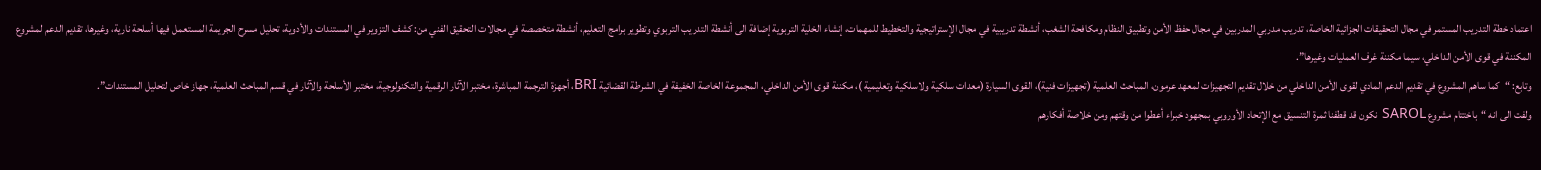اعتماد خطة التدريب المستمر في مجال التحقيقات الجزائية الخاصة، تدريب مدربي المدربين في مجال حفظ الأمن وتطبيق النظام ومكافحة الشغب، أنشطة تدريبية في مجال الإستراتيجية والتخطيط للمهمات، إنشاء الخلية التربوية إضافة الى أنشطة التدريب التربوي وتطوير برامج التعليم، أنشطة متخصصة في مجالات التحقيق الفني من: كشف التزوير في المستندات والأدوية، تحليل مسرح الجريمة المستعمل فيها أسلحة نارية، وغيرها، تقديم الدعم لمشروع المكننة في قوى الأمن الداخلي، سيما مكننة غرف العمليات وغيرها”.
وتابع: “كما ساهم المشروع في تقديم الدعم المادي لقوى الأمن الداخلي من خلال تقديم التجهيزات لمعهد عرمون، المباحث العلمية (تجهيزات فنية)، القوى السيارة (معدات سلكية ولاسلكية وتعليمية )، مكننة قوى الأمن الداخلي، المجموعة الخاصة الخفيفة في الشرطة القضائية BRI، أجهزة الترجمة المباشرة، مختبر الآثار الرقمية والتكنولوجية، مختبر الأسلحة والآثار في قسم المباحث العلمية، جهاز خاص لتحليل المستندات”.
ولفت الى انه “باختتام مشروع SAROL نكون قد قطفنا ثمرة التنسيق مع الإتحاد الأوروبي بمجهود خبراء أعطوا من وقتهم ومن خلاصة أفكارهم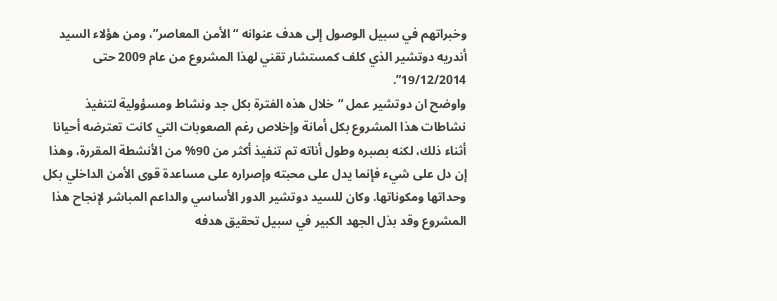وخبراتهم في سبيل الوصول إلى هدف عنوانه “الأمن المعاصر”، ومن هؤلاء السيد أندريه دوتشير الذي كلف كمستشار تقني لهذا المشروع من عام 2009 حتى 19/12/2014”.
واوضح ان دوتشير عمل “خلال هذه الفترة بكل جد ونشاط ومسؤولية لتنفيذ نشاطات هذا المشروع بكل أمانة وإخلاص رغم الصعوبات التي كانت تعترضه أحيانا أثناء ذلك، لكنه بصبره وطول أناته تم تنفيذ أكثر من 90% من الأنشطة المقررة، وهذا إن دل على شيء فإنما يدل على محبته وإصراره على مساعدة قوى الأمن الداخلي بكل وحداتها ومكوناتها. وكان للسيد دوتشير الدور الأساسي والداعم المباشر لإنجاح هذا المشروع وقد بذل الجهد الكبير في سبيل تحقيق هدفه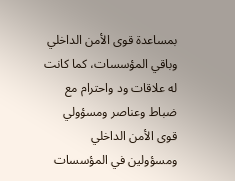بمساعدة قوى الأمن الداخلي وباقي المؤسسات، كما كانت له علاقات ود واحترام مع ضباط وعناصر ومسؤولي قوى الأمن الداخلي ومسؤولين في المؤسسات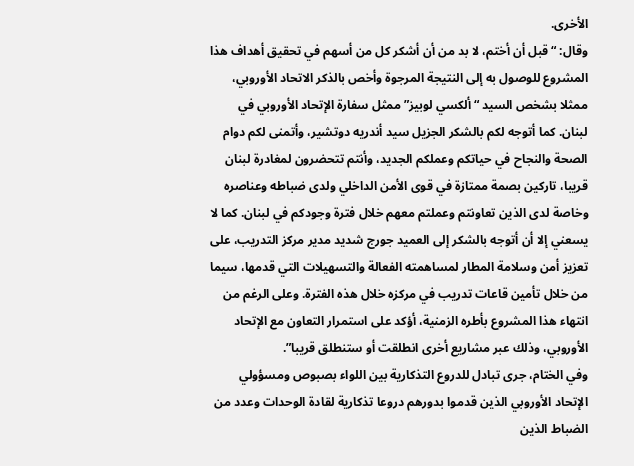الأخرى.
وقال: “قبل أن أختم، لا بد من أن أشكر كل من أسهم في تحقيق أهداف هذا المشروع للوصول به إلى النتيجة المرجوة وأخص بالذكر الاتحاد الأوروبي، ممثلا بشخص السيد “ألكسي لوبيز” ممثل سفارة الإتحاد الأوروبي في لبنان. كما أتوجه لكم بالشكر الجزيل سيد أندريه دوتشير، وأتمنى لكم دوام الصحة والنجاح في حياتكم وعملكم الجديد، وأنتم تتحضرون لمغادرة لبنان قريبا، تاركين بصمة ممتازة في قوى الأمن الداخلي ولدى ضباطه وعناصره وخاصة لدى الذين تعاونتم وعملتم معهم خلال فترة وجودكم في لبنان. كما لا يسعني إلا أن أتوجه بالشكر إلى العميد جورج شديد مدير مركز التدريب، على تعزيز أمن وسلامة المطار لمساهمته الفعالة والتسهيلات التي قدمها، سيما من خلال تأمين قاعات تدريب في مركزه خلال هذه الفترة. وعلى الرغم من انتهاء هذا المشروع بأطره الزمنية، أؤكد على استمرار التعاون مع الإتحاد الأوروبي، وذلك عبر مشاريع أخرى انطلقت أو ستنطلق قريبا”.
وفي الختام، جرى تبادل للدروع التذكارية بين اللواء بصبوص ومسؤولي الإتحاد الأوروبي الذين قدموا بدورهم دروعا تذكارية لقادة الوحدات وعدد من الضباط الذين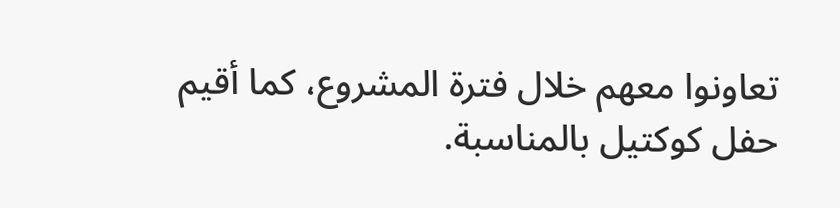تعاونوا معهم خلال فترة المشروع، كما أقيم حفل كوكتيل بالمناسبة.